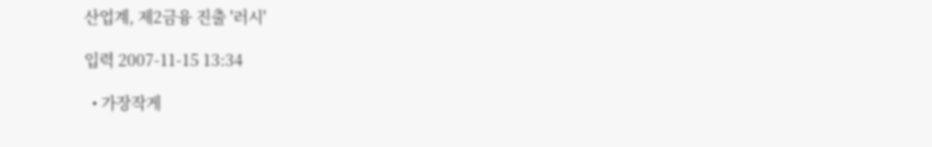산업계, 제2금융 진출 '러시'

입력 2007-11-15 13:34

  • 가장작게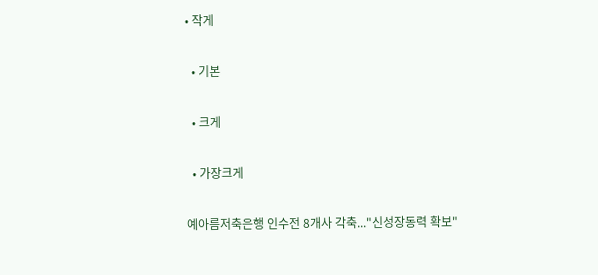• 작게

  • 기본

  • 크게

  • 가장크게

예아름저축은행 인수전 8개사 각축..."신성장동력 확보"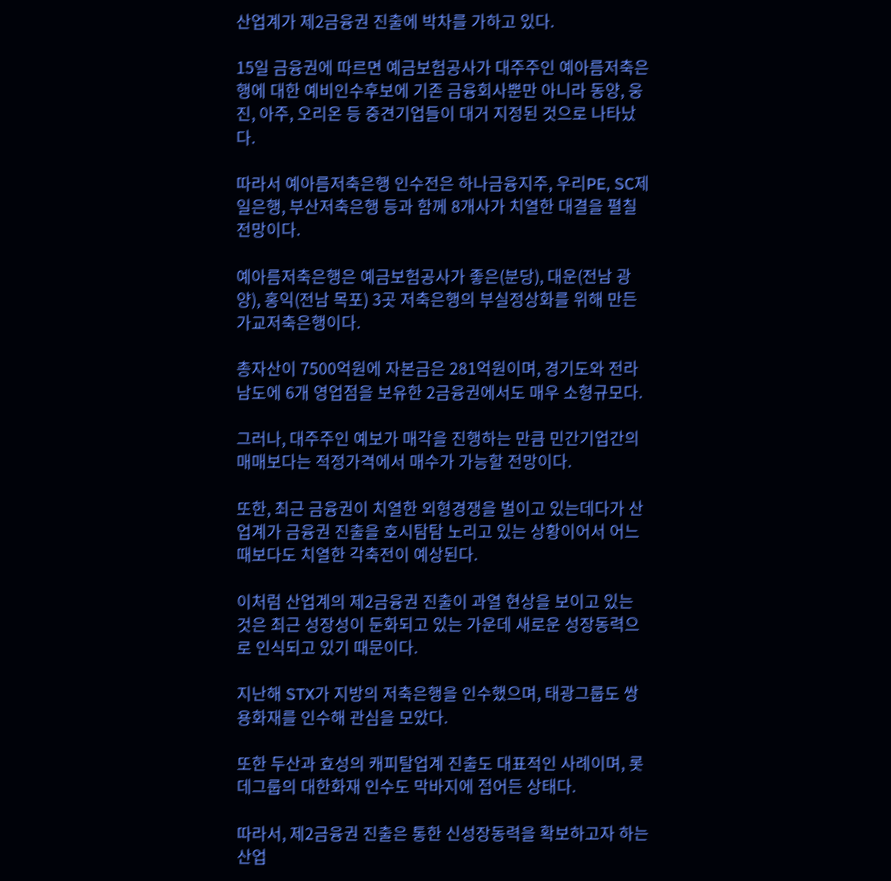산업계가 제2금융권 진출에 박차를 가하고 있다.

15일 금융권에 따르면 예금보험공사가 대주주인 예아름저축은행에 대한 예비인수후보에 기존 금융회사뿐만 아니라 동양, 웅진, 아주, 오리온 등 중견기업들이 대거 지정된 것으로 나타났다.

따라서 예아름저축은행 인수전은 하나금융지주, 우리PE, SC제일은행, 부산저축은행 등과 함께 8개사가 치열한 대결을 펼칠 전망이다.

예아름저축은행은 예금보험공사가 좋은(분당), 대운(전남 광양), 홍익(전남 목포) 3곳 저축은행의 부실정상화를 위해 만든 가교저축은행이다.

총자산이 7500억원에 자본금은 281억원이며, 경기도와 전라남도에 6개 영업점을 보유한 2금융권에서도 매우 소형규모다.

그러나, 대주주인 예보가 매각을 진행하는 만큼 민간기업간의 매매보다는 적정가격에서 매수가 가능할 전망이다.

또한, 최근 금융권이 치열한 외형경쟁을 벌이고 있는데다가 산업계가 금융권 진출을 호시탐탐 노리고 있는 상황이어서 어느 때보다도 치열한 각축전이 예상된다.

이처럼 산업계의 제2금융권 진출이 과열 현상을 보이고 있는 것은 최근 성장성이 둔화되고 있는 가운데 새로운 성장동력으로 인식되고 있기 때문이다.

지난해 STX가 지방의 저축은행을 인수했으며, 태광그룹도 쌍용화재를 인수해 관심을 모았다.

또한 두산과 효성의 캐피탈업계 진출도 대표적인 사례이며, 롯데그룹의 대한화재 인수도 막바지에 접어든 상태다.

따라서, 제2금융권 진출은 통한 신성장동력을 확보하고자 하는 산업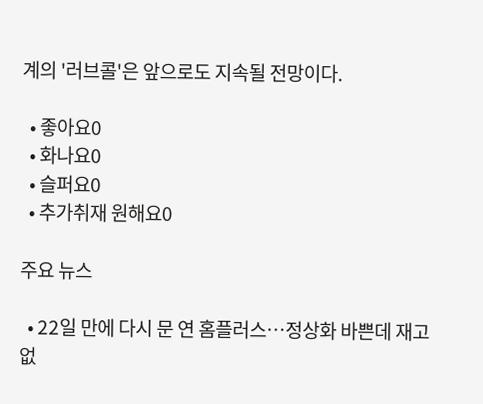계의 '러브콜'은 앞으로도 지속될 전망이다.

  • 좋아요0
  • 화나요0
  • 슬퍼요0
  • 추가취재 원해요0

주요 뉴스

  • 22일 만에 다시 문 연 홈플러스…정상화 바쁜데 재고 없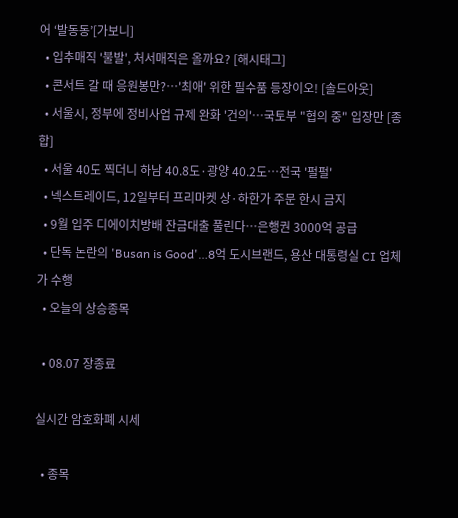어 ‘발동동’[가보니]
  • 입추매직 '불발', 처서매직은 올까요? [해시태그]
  • 콘서트 갈 때 응원봉만?⋯'최애' 위한 필수품 등장이오! [솔드아웃]
  • 서울시, 정부에 정비사업 규제 완화 '건의'⋯국토부 "협의 중" 입장만 [종합]
  • 서울 40도 찍더니 하남 40.8도·광양 40.2도…전국 '펄펄'
  • 넥스트레이드, 12일부터 프리마켓 상·하한가 주문 한시 금지
  • 9월 입주 디에이치방배 잔금대출 풀린다…은행권 3000억 공급
  • 단독 논란의 'Busan is Good'…8억 도시브랜드, 용산 대통령실 CI 업체가 수행
  • 오늘의 상승종목

  • 08.07 장종료

실시간 암호화폐 시세

  • 종목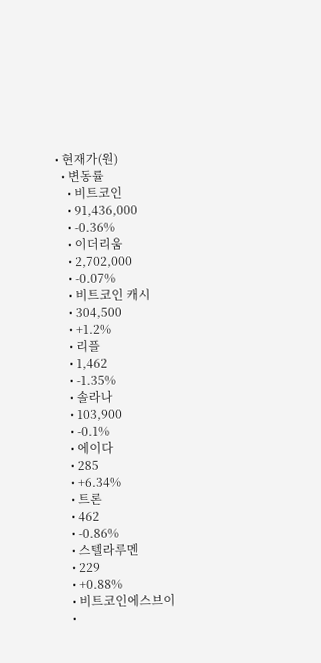• 현재가(원)
  • 변동률
    • 비트코인
    • 91,436,000
    • -0.36%
    • 이더리움
    • 2,702,000
    • -0.07%
    • 비트코인 캐시
    • 304,500
    • +1.2%
    • 리플
    • 1,462
    • -1.35%
    • 솔라나
    • 103,900
    • -0.1%
    • 에이다
    • 285
    • +6.34%
    • 트론
    • 462
    • -0.86%
    • 스텔라루멘
    • 229
    • +0.88%
    • 비트코인에스브이
    •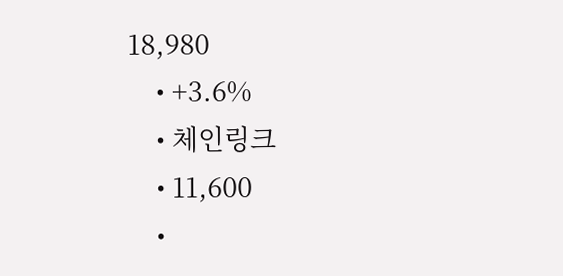18,980
    • +3.6%
    • 체인링크
    • 11,600
    •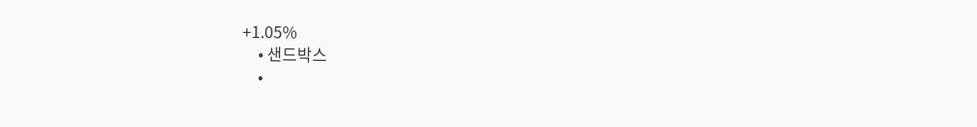+1.05%
    • 샌드박스
    •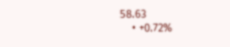58.63
    • +0.72%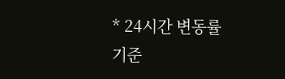* 24시간 변동률 기준